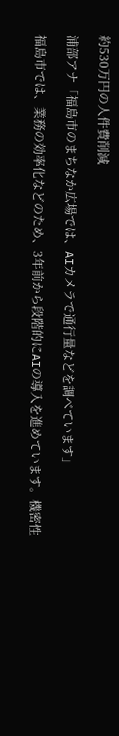約530万円の人件費削減

浦部アナ「福島市のまちなか広場では、AIカメラで通行量などを調べています」

福島市では、業務の効率化などのため、3年前から段階的にAIの導入を進めています。機密性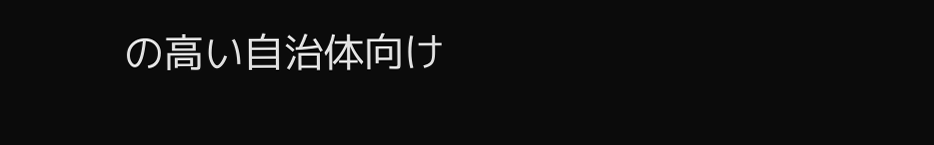の高い自治体向け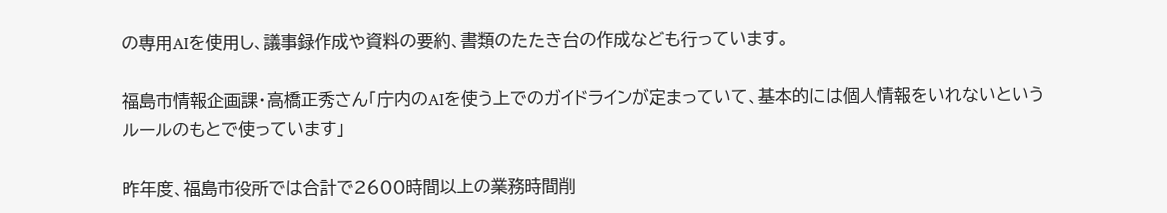の専用AIを使用し、議事録作成や資料の要約、書類のたたき台の作成なども行っています。

福島市情報企画課・高橋正秀さん「庁内のAIを使う上でのガイドラインが定まっていて、基本的には個人情報をいれないというルールのもとで使っています」

昨年度、福島市役所では合計で2600時間以上の業務時間削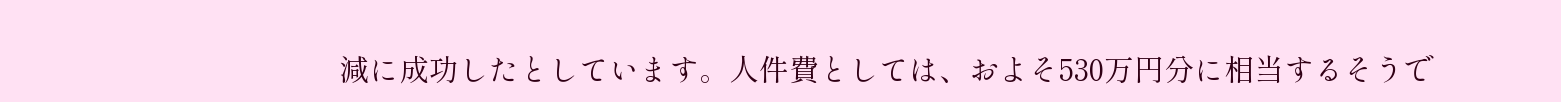減に成功したとしています。人件費としては、およそ530万円分に相当するそうで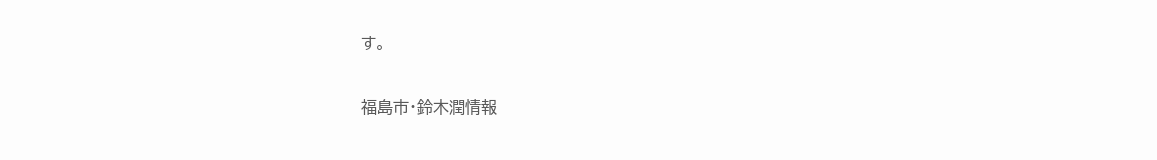す。

福島市・鈴木潤情報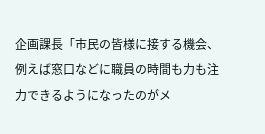企画課長「市民の皆様に接する機会、例えば窓口などに職員の時間も力も注力できるようになったのがメ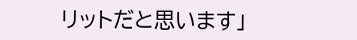リットだと思います」